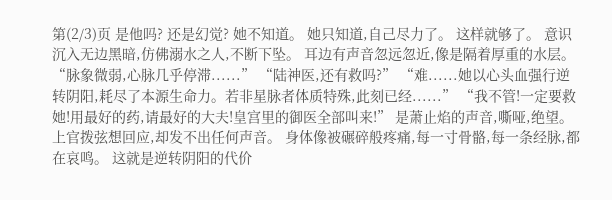第(2/3)页 是他吗? 还是幻觉? 她不知道。 她只知道,自己尽力了。 这样就够了。 意识沉入无边黑暗,仿佛溺水之人,不断下坠。 耳边有声音忽远忽近,像是隔着厚重的水层。 “脉象微弱,心脉几乎停滞......” “陆神医,还有救吗?” “难......她以心头血强行逆转阴阳,耗尽了本源生命力。若非星脉者体质特殊,此刻已经......” “我不管!一定要救她!用最好的药,请最好的大夫!皇宫里的御医全部叫来!” 是萧止焰的声音,嘶哑,绝望。 上官拨弦想回应,却发不出任何声音。 身体像被碾碎般疼痛,每一寸骨骼,每一条经脉,都在哀鸣。 这就是逆转阴阳的代价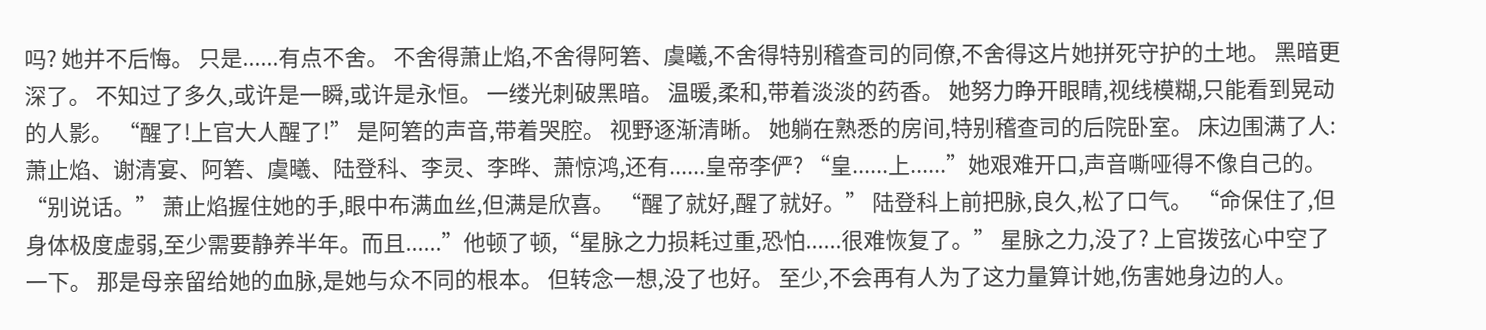吗? 她并不后悔。 只是......有点不舍。 不舍得萧止焰,不舍得阿箬、虞曦,不舍得特别稽查司的同僚,不舍得这片她拼死守护的土地。 黑暗更深了。 不知过了多久,或许是一瞬,或许是永恒。 一缕光刺破黑暗。 温暖,柔和,带着淡淡的药香。 她努力睁开眼睛,视线模糊,只能看到晃动的人影。 “醒了!上官大人醒了!” 是阿箬的声音,带着哭腔。 视野逐渐清晰。 她躺在熟悉的房间,特别稽查司的后院卧室。 床边围满了人:萧止焰、谢清宴、阿箬、虞曦、陆登科、李灵、李晔、萧惊鸿,还有......皇帝李俨? “皇......上......”她艰难开口,声音嘶哑得不像自己的。 “别说话。” 萧止焰握住她的手,眼中布满血丝,但满是欣喜。 “醒了就好,醒了就好。” 陆登科上前把脉,良久,松了口气。 “命保住了,但身体极度虚弱,至少需要静养半年。而且......”他顿了顿,“星脉之力损耗过重,恐怕......很难恢复了。” 星脉之力,没了? 上官拨弦心中空了一下。 那是母亲留给她的血脉,是她与众不同的根本。 但转念一想,没了也好。 至少,不会再有人为了这力量算计她,伤害她身边的人。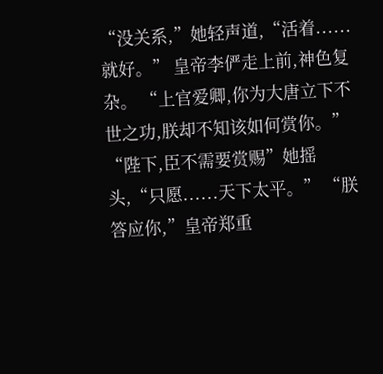“没关系,”她轻声道,“活着......就好。” 皇帝李俨走上前,神色复杂。 “上官爱卿,你为大唐立下不世之功,朕却不知该如何赏你。” “陛下,臣不需要赏赐”她摇头,“只愿......天下太平。” “朕答应你,”皇帝郑重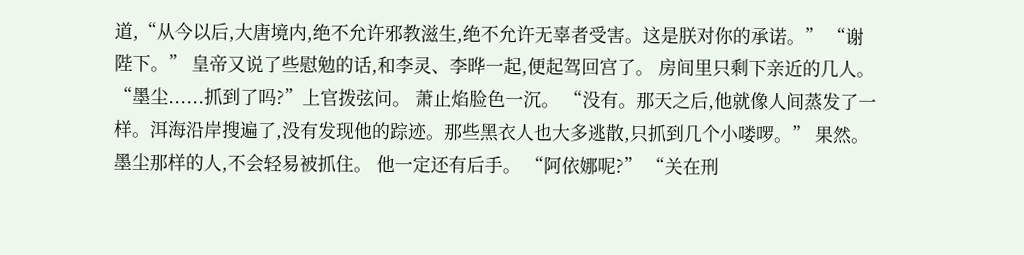道,“从今以后,大唐境内,绝不允许邪教滋生,绝不允许无辜者受害。这是朕对你的承诺。” “谢陛下。” 皇帝又说了些慰勉的话,和李灵、李晔一起,便起驾回宫了。 房间里只剩下亲近的几人。 “墨尘......抓到了吗?”上官拨弦问。 萧止焰脸色一沉。 “没有。那天之后,他就像人间蒸发了一样。洱海沿岸搜遍了,没有发现他的踪迹。那些黑衣人也大多逃散,只抓到几个小喽啰。” 果然。 墨尘那样的人,不会轻易被抓住。 他一定还有后手。 “阿依娜呢?” “关在刑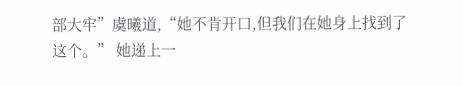部大牢”虞曦道,“她不肯开口,但我们在她身上找到了这个。” 她递上一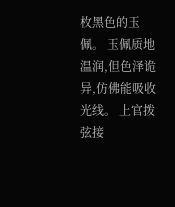枚黑色的玉佩。 玉佩质地温润,但色泽诡异,仿佛能吸收光线。 上官拨弦接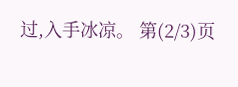过,入手冰凉。 第(2/3)页